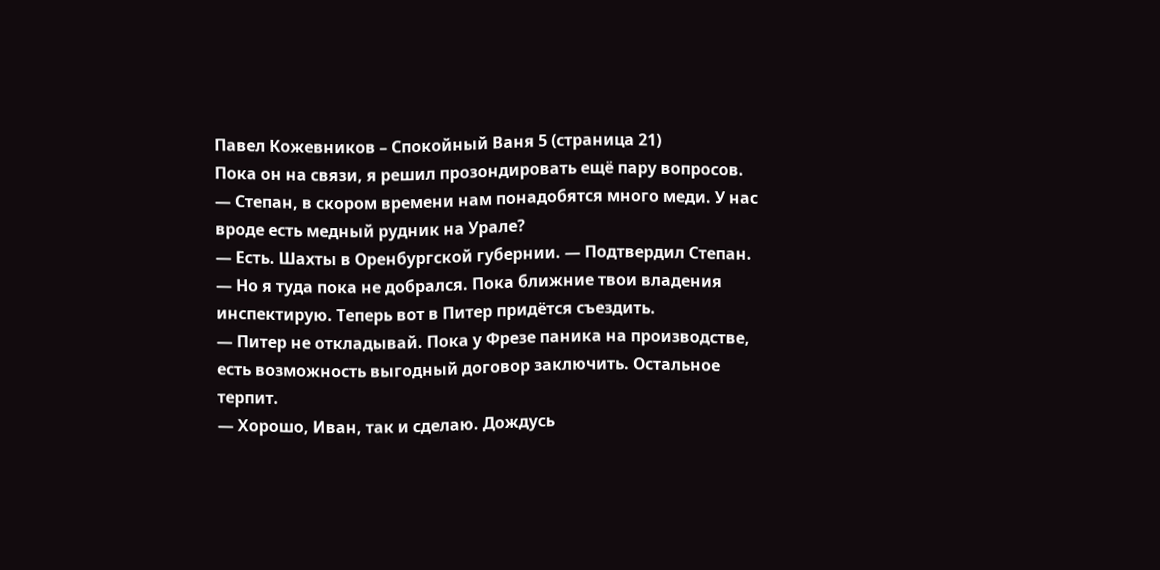Павел Кожевников – Спокойный Ваня 5 (страница 21)
Пока он на связи, я решил прозондировать ещё пару вопросов.
— Степан, в скором времени нам понадобятся много меди. У нас вроде есть медный рудник на Урале?
— Есть. Шахты в Оренбургской губернии. — Подтвердил Степан. — Но я туда пока не добрался. Пока ближние твои владения инспектирую. Теперь вот в Питер придётся съездить.
— Питер не откладывай. Пока у Фрезе паника на производстве, есть возможность выгодный договор заключить. Остальное терпит.
— Хорошо, Иван, так и сделаю. Дождусь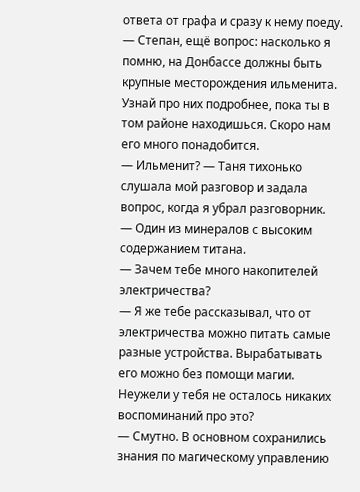ответа от графа и сразу к нему поеду.
— Степан, ещё вопрос: насколько я помню, на Донбассе должны быть крупные месторождения ильменита. Узнай про них подробнее, пока ты в том районе находишься. Скоро нам его много понадобится.
— Ильменит? — Таня тихонько слушала мой разговор и задала вопрос, когда я убрал разговорник.
— Один из минералов с высоким содержанием титана.
— Зачем тебе много накопителей электричества?
— Я же тебе рассказывал, что от электричества можно питать самые разные устройства. Вырабатывать его можно без помощи магии. Неужели у тебя не осталось никаких воспоминаний про это?
— Смутно. В основном сохранились знания по магическому управлению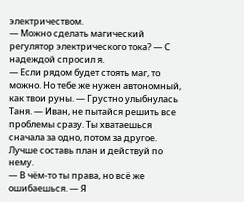электричеством.
— Можно сделать магический регулятор электрического тока? — С надеждой спросил я.
— Если рядом будет стоять маг, то можно. Но тебе же нужен автономный, как твои руны. — Грустно улыбнулась Таня. — Иван, не пытайся решить все проблемы сразу. Ты хватаешься сначала за одно, потом за другое. Лучше составь план и действуй по нему.
— В чём-то ты права, но всё же ошибаешься. — Я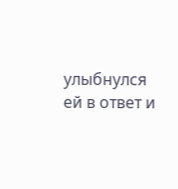улыбнулся ей в ответ и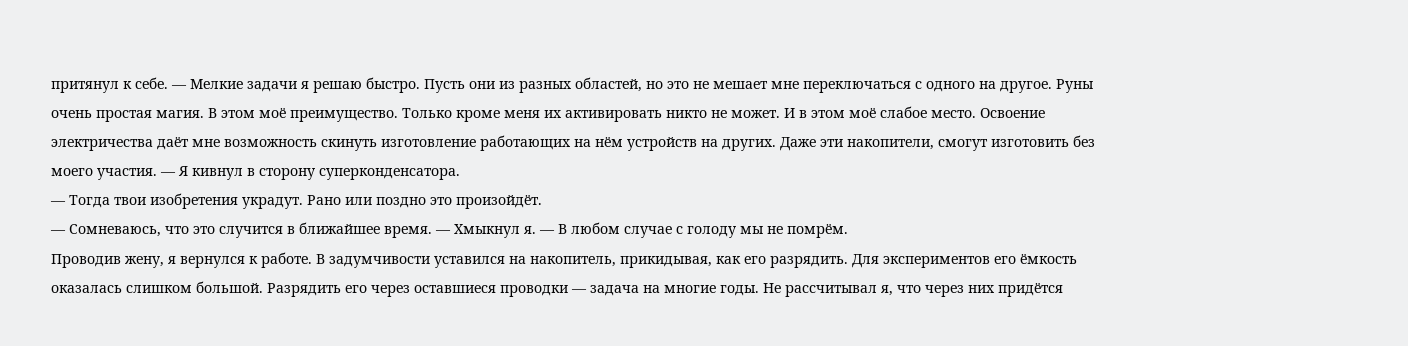притянул к себе. — Мелкие задачи я решаю быстро. Пусть они из разных областей, но это не мешает мне переключаться с одного на другое. Руны очень простая магия. В этом моё преимущество. Только кроме меня их активировать никто не может. И в этом моё слабое место. Освоение электричества даёт мне возможность скинуть изготовление работающих на нём устройств на других. Даже эти накопители, смогут изготовить без моего участия. — Я кивнул в сторону суперконденсатора.
— Тогда твои изобретения украдут. Рано или поздно это произойдёт.
— Сомневаюсь, что это случится в ближайшее время. — Хмыкнул я. — В любом случае с голоду мы не помрём.
Проводив жену, я вернулся к работе. В задумчивости уставился на накопитель, прикидывая, как его разрядить. Для экспериментов его ёмкость оказалась слишком большой. Разрядить его через оставшиеся проводки — задача на многие годы. Не рассчитывал я, что через них придётся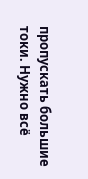пропускать большие токи. Нужно всё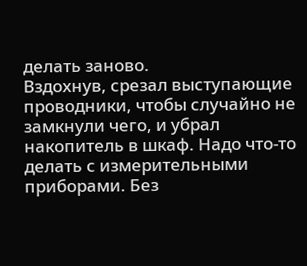делать заново.
Вздохнув, срезал выступающие проводники, чтобы случайно не замкнули чего, и убрал накопитель в шкаф. Надо что-то делать с измерительными приборами. Без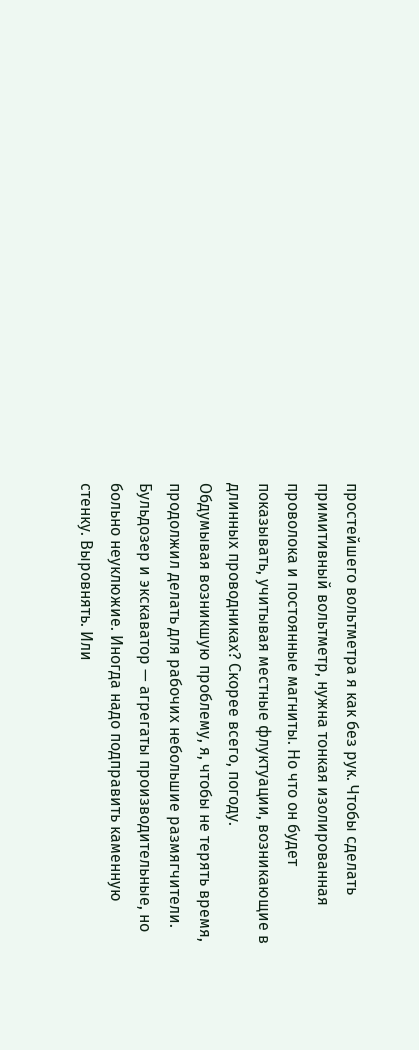простейшего вольтметра я как без рук. Чтобы сделать примитивный вольтметр, нужна тонкая изолированная проволока и постоянные магниты. Но что он будет показывать, учитывая местные флуктуации, возникающие в длинных проводниках? Скорее всего, погоду.
Обдумывая возникшую проблему, я, чтобы не терять время, продолжил делать для рабочих небольшие размягчители. Бульдозер и экскаватор — агрегаты производительные, но больно неуклюжие. Иногда надо подправить каменную стенку. Выровнять. Или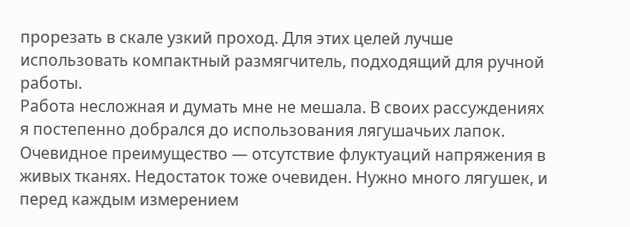прорезать в скале узкий проход. Для этих целей лучше использовать компактный размягчитель, подходящий для ручной работы.
Работа несложная и думать мне не мешала. В своих рассуждениях я постепенно добрался до использования лягушачьих лапок. Очевидное преимущество — отсутствие флуктуаций напряжения в живых тканях. Недостаток тоже очевиден. Нужно много лягушек, и перед каждым измерением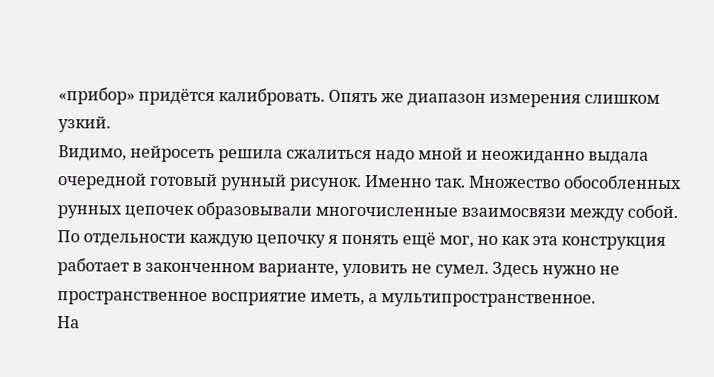«прибор» придётся калибровать. Опять же диапазон измерения слишком узкий.
Видимо, нейросеть решила сжалиться надо мной и неожиданно выдала очередной готовый рунный рисунок. Именно так. Множество обособленных рунных цепочек образовывали многочисленные взаимосвязи между собой. По отдельности каждую цепочку я понять ещё мог, но как эта конструкция работает в законченном варианте, уловить не сумел. Здесь нужно не пространственное восприятие иметь, а мультипространственное.
На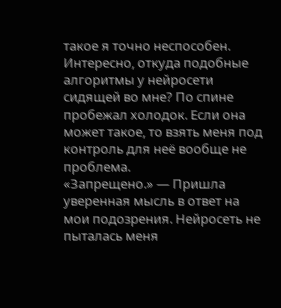такое я точно неспособен. Интересно, откуда подобные алгоритмы у нейросети сидящей во мне? По спине пробежал холодок. Если она может такое, то взять меня под контроль для неё вообще не проблема.
«Запрещено.» — Пришла уверенная мысль в ответ на мои подозрения. Нейросеть не пыталась меня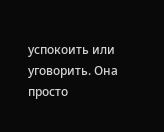успокоить или уговорить. Она просто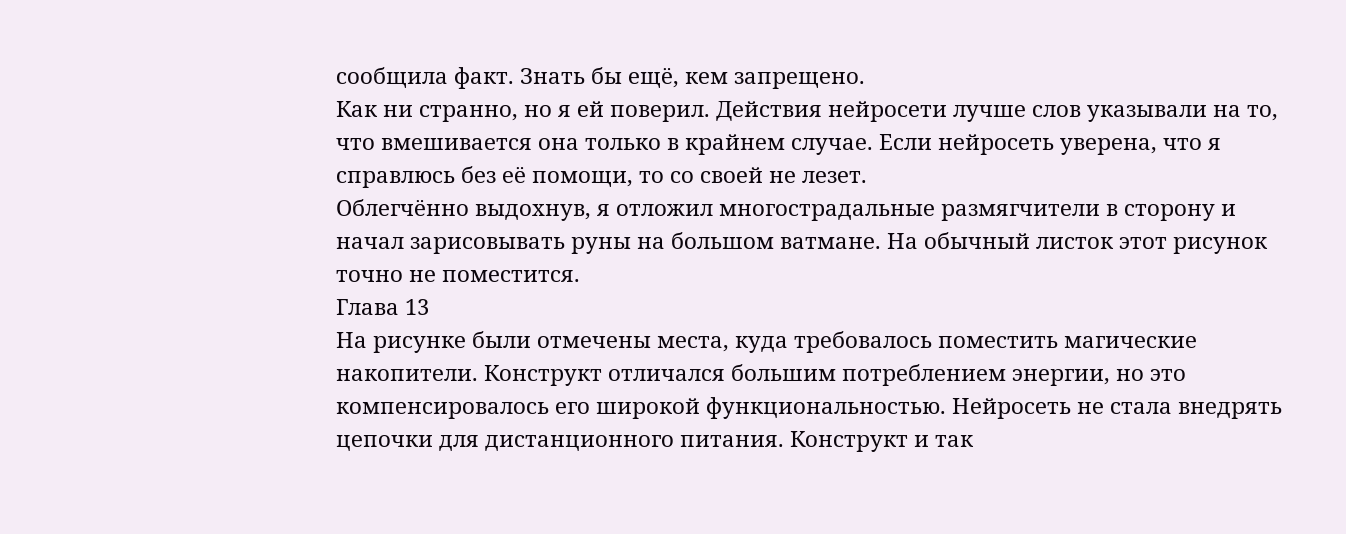сообщила факт. Знать бы ещё, кем запрещено.
Как ни странно, но я ей поверил. Действия нейросети лучше слов указывали на то, что вмешивается она только в крайнем случае. Если нейросеть уверена, что я справлюсь без её помощи, то со своей не лезет.
Облегчённо выдохнув, я отложил многострадальные размягчители в сторону и начал зарисовывать руны на большом ватмане. На обычный листок этот рисунок точно не поместится.
Глава 13
На рисунке были отмечены места, куда требовалось поместить магические накопители. Конструкт отличался большим потреблением энергии, но это компенсировалось его широкой функциональностью. Нейросеть не стала внедрять цепочки для дистанционного питания. Конструкт и так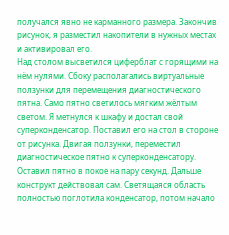получался явно не карманного размера. Закончив рисунок, я разместил накопители в нужных местах и активировал его.
Над столом высветился циферблат с горящими на нём нулями. Сбоку располагались виртуальные ползунки для перемещения диагностического пятна. Само пятно светилось мягким жёлтым светом. Я метнулся к шкафу и достал свой суперконденсатор. Поставил его на стол в стороне от рисунка. Двигая ползунки, переместил диагностическое пятно к суперконденсатору.
Оставил пятно в покое на пару секунд. Дальше конструкт действовал сам. Светящаяся область полностью поглотила конденсатор, потом начало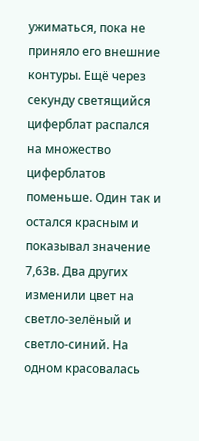ужиматься, пока не приняло его внешние контуры. Ещё через секунду светящийся циферблат распался на множество циферблатов поменьше. Один так и остался красным и показывал значение 7,63в. Два других изменили цвет на светло-зелёный и светло-синий. На одном красовалась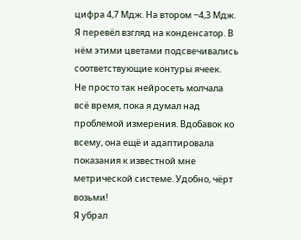цифра 4,7 Мдж. На втором −4,3 Мдж.
Я перевёл взгляд на конденсатор. В нём этими цветами подсвечивались соответствующие контуры ячеек.
Не просто так нейросеть молчала всё время, пока я думал над проблемой измерения. Вдобавок ко всему, она ещё и адаптировала показания к известной мне метрической системе. Удобно, чёрт возьми!
Я убрал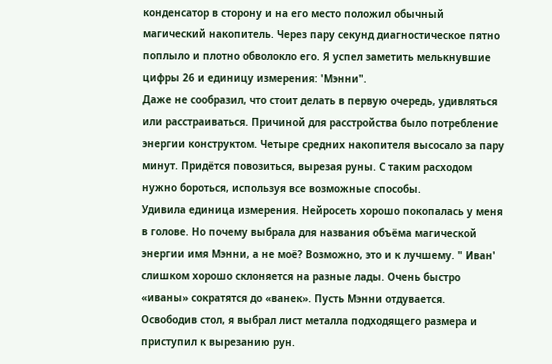конденсатор в сторону и на его место положил обычный магический накопитель. Через пару секунд диагностическое пятно поплыло и плотно обволокло его. Я успел заметить мелькнувшие цифры 26 и единицу измерения: 'Мэнни".
Даже не сообразил, что стоит делать в первую очередь, удивляться или расстраиваться. Причиной для расстройства было потребление энергии конструктом. Четыре средних накопителя высосало за пару минут. Придётся повозиться, вырезая руны. С таким расходом нужно бороться, используя все возможные способы.
Удивила единица измерения. Нейросеть хорошо покопалась у меня в голове. Но почему выбрала для названия объёма магической энергии имя Мэнни, а не моё? Возможно, это и к лучшему. " Иван' слишком хорошо склоняется на разные лады. Очень быстро «иваны» сократятся до «ванек». Пусть Мэнни отдувается.
Освободив стол, я выбрал лист металла подходящего размера и приступил к вырезанию рун.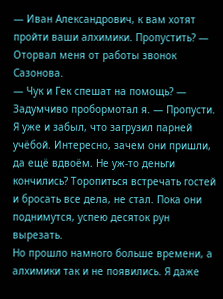— Иван Александрович, к вам хотят пройти ваши алхимики. Пропустить? — Оторвал меня от работы звонок Сазонова.
— Чук и Гек спешат на помощь? — Задумчиво пробормотал я. — Пропусти.
Я уже и забыл, что загрузил парней учёбой. Интересно, зачем они пришли, да ещё вдвоём. Не уж-то деньги кончились? Торопиться встречать гостей и бросать все дела, не стал. Пока они поднимутся, успею десяток рун вырезать.
Но прошло намного больше времени, а алхимики так и не появились. Я даже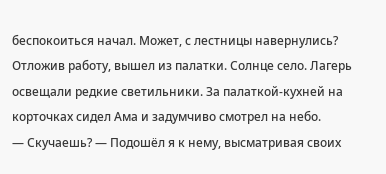беспокоиться начал. Может, с лестницы навернулись? Отложив работу, вышел из палатки. Солнце село. Лагерь освещали редкие светильники. За палаткой-кухней на корточках сидел Ама и задумчиво смотрел на небо.
— Скучаешь? — Подошёл я к нему, высматривая своих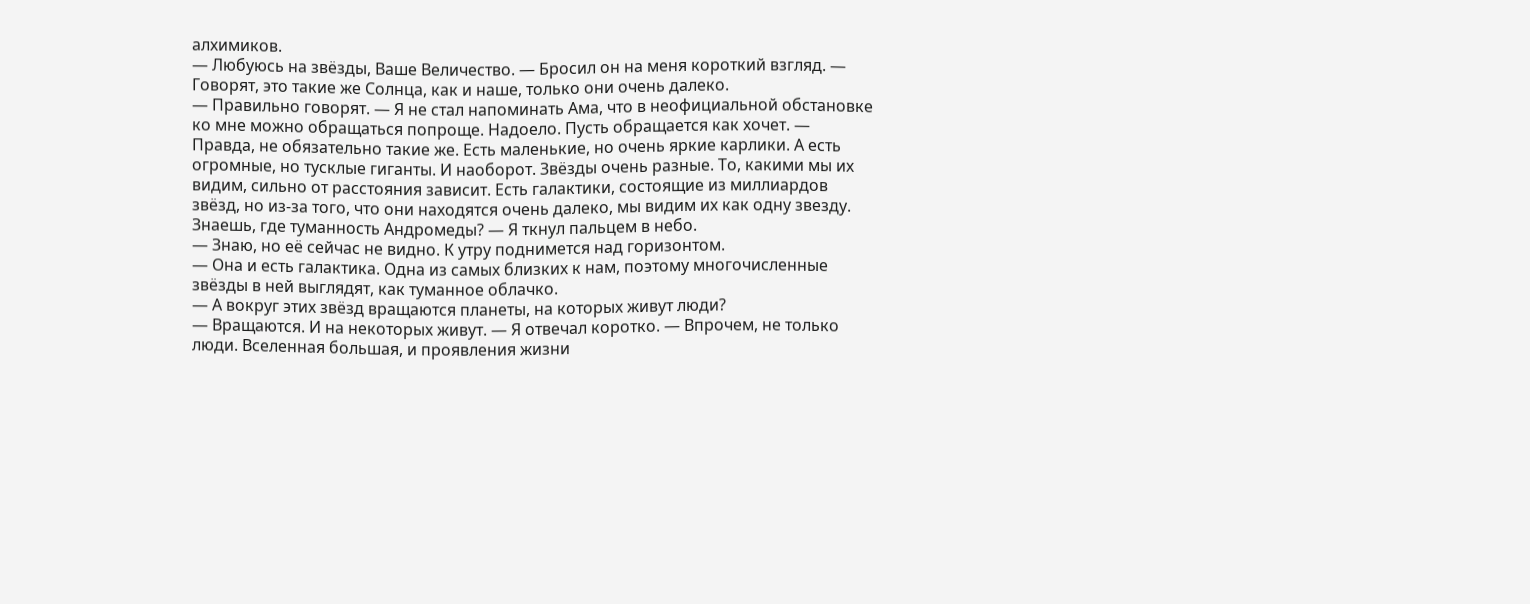алхимиков.
— Любуюсь на звёзды, Ваше Величество. — Бросил он на меня короткий взгляд. — Говорят, это такие же Солнца, как и наше, только они очень далеко.
— Правильно говорят. — Я не стал напоминать Ама, что в неофициальной обстановке ко мне можно обращаться попроще. Надоело. Пусть обращается как хочет. — Правда, не обязательно такие же. Есть маленькие, но очень яркие карлики. А есть огромные, но тусклые гиганты. И наоборот. Звёзды очень разные. То, какими мы их видим, сильно от расстояния зависит. Есть галактики, состоящие из миллиардов звёзд, но из-за того, что они находятся очень далеко, мы видим их как одну звезду. Знаешь, где туманность Андромеды? — Я ткнул пальцем в небо.
— Знаю, но её сейчас не видно. К утру поднимется над горизонтом.
— Она и есть галактика. Одна из самых близких к нам, поэтому многочисленные звёзды в ней выглядят, как туманное облачко.
— А вокруг этих звёзд вращаются планеты, на которых живут люди?
— Вращаются. И на некоторых живут. — Я отвечал коротко. — Впрочем, не только люди. Вселенная большая, и проявления жизни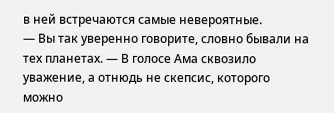в ней встречаются самые невероятные.
— Вы так уверенно говорите, словно бывали на тех планетах. — В голосе Ама сквозило уважение, а отнюдь не скепсис, которого можно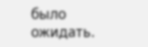было ожидать.